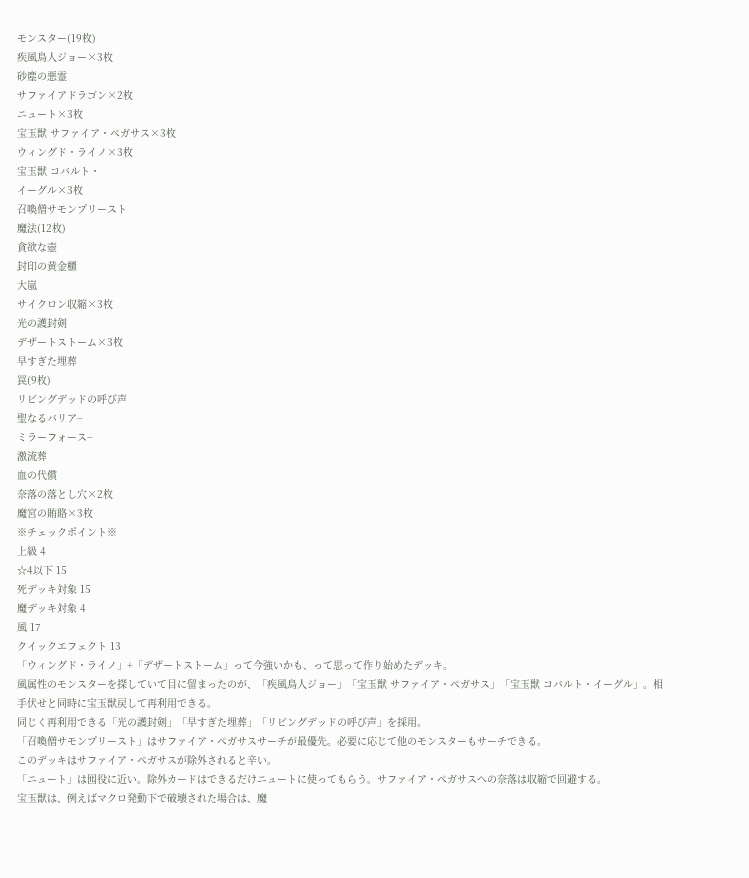モンスター(19枚)
疾風鳥人ジョー×3枚
砂塵の悪霊
サファイアドラゴン×2枚
ニュート×3枚
宝玉獣 サファイア・ペガサス×3枚
ウィングド・ライノ×3枚
宝玉獣 コバルト・
イーグル×3枚
召喚僧サモンプリースト
魔法(12枚)
貪欲な壺
封印の黄金櫃
大嵐
サイクロン収縮×3枚
光の護封剣
デザートストーム×3枚
早すぎた埋葬
罠(9枚)
リビングデッドの呼び声
聖なるバリア−
ミラーフォース−
激流葬
血の代償
奈落の落とし穴×2枚
魔宮の賄賂×3枚
※チェックポイント※
上級 4
☆4以下 15
死デッキ対象 15
魔デッキ対象 4
風 17
クイックエフェクト 13
「ウィングド・ライノ」+「デザートストーム」って今強いかも、って思って作り始めたデッキ。
風属性のモンスターを探していて目に留まったのが、「疾風鳥人ジョー」「宝玉獣 サファイア・ペガサス」「宝玉獣 コバルト・イーグル」。相手伏せと同時に宝玉獣戻して再利用できる。
同じく再利用できる「光の護封剣」「早すぎた埋葬」「リビングデッドの呼び声」を採用。
「召喚僧サモンプリースト」はサファイア・ペガサスサーチが最優先。必要に応じて他のモンスターもサーチできる。
このデッキはサファイア・ペガサスが除外されると辛い。
「ニュート」は囮役に近い。除外カードはできるだけニュートに使ってもらう。サファイア・ペガサスへの奈落は収縮で回避する。
宝玉獣は、例えばマクロ発動下で破壊された場合は、魔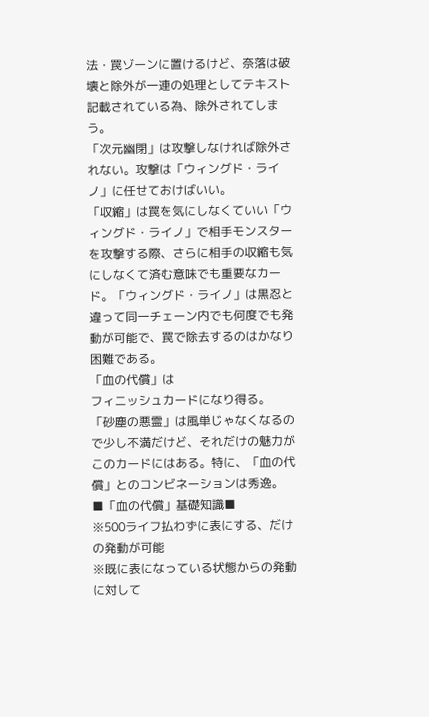法・罠ゾーンに置けるけど、奈落は破壊と除外が一連の処理としてテキスト記載されている為、除外されてしまう。
「次元幽閉」は攻撃しなければ除外されない。攻撃は「ウィングド・ライノ」に任せておけばいい。
「収縮」は罠を気にしなくていい「ウィングド・ライノ」で相手モンスターを攻撃する際、さらに相手の収縮も気にしなくて済む意味でも重要なカード。「ウィングド・ライノ」は黒忍と違って同一チェーン内でも何度でも発動が可能で、罠で除去するのはかなり困難である。
「血の代償」は
フィニッシュカードになり得る。
「砂塵の悪霊」は風単じゃなくなるので少し不満だけど、それだけの魅力がこのカードにはある。特に、「血の代償」とのコンビネーションは秀逸。
■「血の代償」基礎知識■
※500ライフ払わずに表にする、だけの発動が可能
※既に表になっている状態からの発動に対して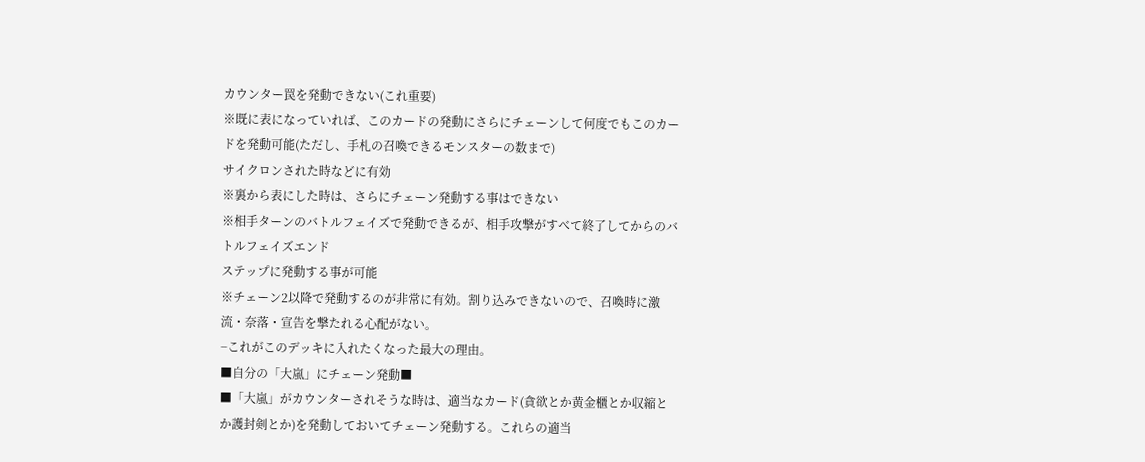カウンター罠を発動できない(これ重要)
※既に表になっていれば、このカードの発動にさらにチェーンして何度でもこのカードを発動可能(ただし、手札の召喚できるモンスターの数まで)
サイクロンされた時などに有効
※裏から表にした時は、さらにチェーン発動する事はできない
※相手ターンのバトルフェイズで発動できるが、相手攻撃がすべて終了してからのバトルフェイズエンド
ステップに発動する事が可能
※チェーン2以降で発動するのが非常に有効。割り込みできないので、召喚時に激流・奈落・宣告を撃たれる心配がない。
−これがこのデッキに入れたくなった最大の理由。
■自分の「大嵐」にチェーン発動■
■「大嵐」がカウンターされそうな時は、適当なカード(貪欲とか黄金櫃とか収縮とか護封剣とか)を発動しておいてチェーン発動する。これらの適当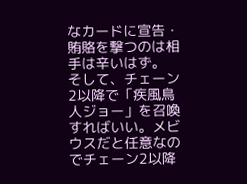なカードに宣告・賄賂を撃つのは相手は辛いはず。
そして、チェーン2以降で「疾風鳥人ジョー」を召喚すればいい。メビウスだと任意なのでチェーン2以降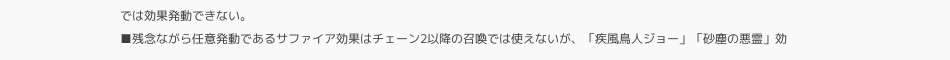では効果発動できない。
■残念ながら任意発動であるサファイア効果はチェーン2以降の召喚では使えないが、「疾風鳥人ジョー」「砂塵の悪霊」効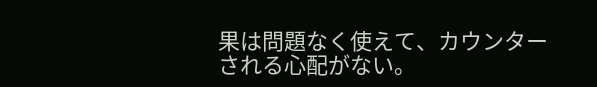果は問題なく使えて、カウンターされる心配がない。